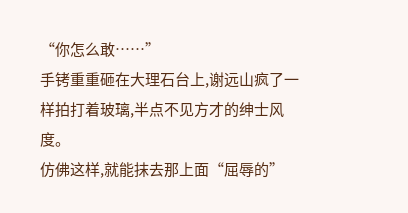“你怎么敢……”
手铐重重砸在大理石台上,谢远山疯了一样拍打着玻璃,半点不见方才的绅士风度。
仿佛这样,就能抹去那上面“屈辱的”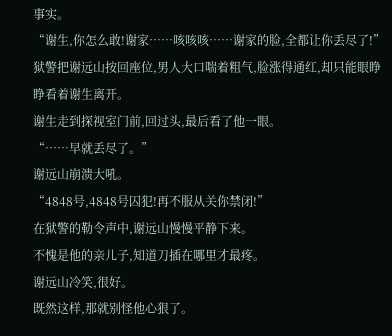事实。
“谢生,你怎么敢!谢家……咳咳咳……谢家的脸,全都让你丢尽了!”
狱警把谢远山按回座位,男人大口喘着粗气,脸涨得通红,却只能眼睁睁看着谢生离开。
谢生走到探视室门前,回过头,最后看了他一眼。
“……早就丢尽了。”
谢远山崩溃大吼。
“4848号,4848号囚犯!再不服从关你禁闭!”
在狱警的勒令声中,谢远山慢慢平静下来。
不愧是他的亲儿子,知道刀插在哪里才最疼。
谢远山冷笑,很好。
既然这样,那就别怪他心狠了。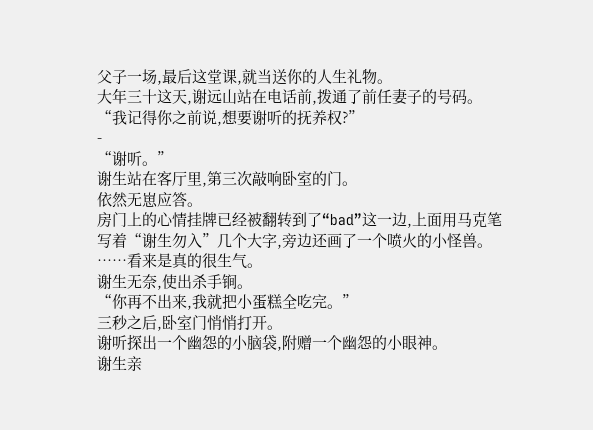父子一场,最后这堂课,就当送你的人生礼物。
大年三十这天,谢远山站在电话前,拨通了前任妻子的号码。
“我记得你之前说,想要谢听的抚养权?”
-
“谢听。”
谢生站在客厅里,第三次敲响卧室的门。
依然无崽应答。
房门上的心情挂牌已经被翻转到了“bad”这一边,上面用马克笔写着“谢生勿入”几个大字,旁边还画了一个喷火的小怪兽。
……看来是真的很生气。
谢生无奈,使出杀手锏。
“你再不出来,我就把小蛋糕全吃完。”
三秒之后,卧室门悄悄打开。
谢听探出一个幽怨的小脑袋,附赠一个幽怨的小眼神。
谢生亲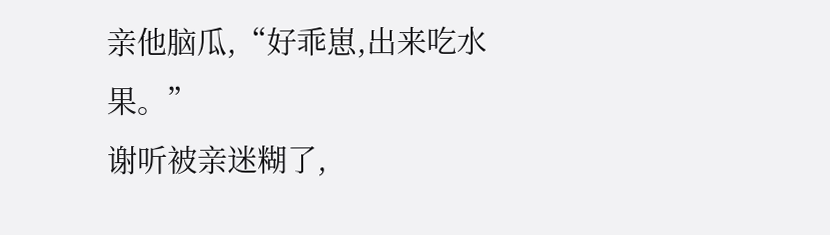亲他脑瓜,“好乖崽,出来吃水果。”
谢听被亲迷糊了,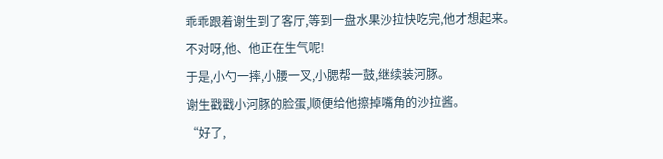乖乖跟着谢生到了客厅,等到一盘水果沙拉快吃完,他才想起来。
不对呀,他、他正在生气呢!
于是,小勺一摔,小腰一叉,小腮帮一鼓,继续装河豚。
谢生戳戳小河豚的脸蛋,顺便给他擦掉嘴角的沙拉酱。
“好了,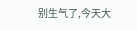别生气了,今天大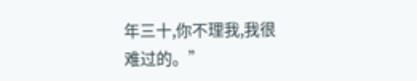年三十,你不理我,我很难过的。”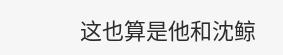这也算是他和沈鲸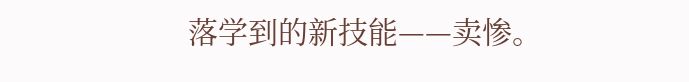落学到的新技能——卖惨。